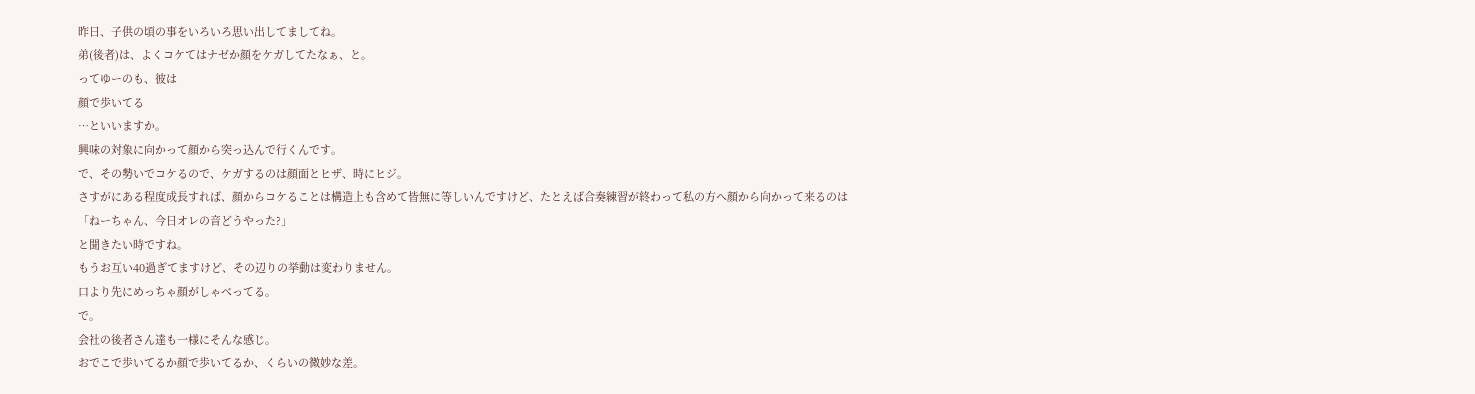昨日、子供の頃の事をいろいろ思い出してましてね。
弟(後者)は、よくコケてはナゼか顔をケガしてたなぁ、と。
ってゆーのも、彼は
顔で歩いてる
…といいますか。
興味の対象に向かって顔から突っ込んで行くんです。
で、その勢いでコケるので、ケガするのは顔面とヒザ、時にヒジ。
さすがにある程度成長すれば、顔からコケることは構造上も含めて皆無に等しいんですけど、たとえば合奏練習が終わって私の方へ顔から向かって来るのは
「ねーちゃん、今日オレの音どうやった?」
と聞きたい時ですね。
もうお互い40過ぎてますけど、その辺りの挙動は変わりません。
口より先にめっちゃ顔がしゃべってる。
で。
会社の後者さん達も一様にそんな感じ。
おでこで歩いてるか顔で歩いてるか、くらいの微妙な差。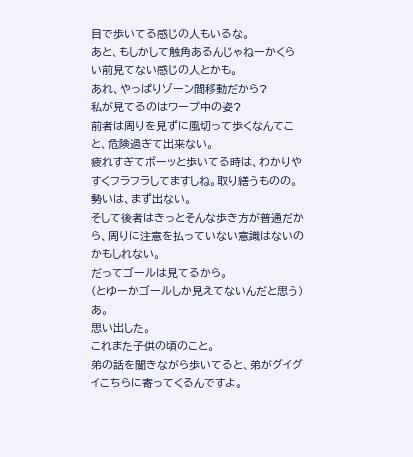目で歩いてる感じの人もいるな。
あと、もしかして触角あるんじゃねーかくらい前見てない感じの人とかも。
あれ、やっぱりゾーン間移動だから?
私が見てるのはワープ中の姿?
前者は周りを見ずに風切って歩くなんてこと、危険過ぎて出来ない。
疲れすぎてボーッと歩いてる時は、わかりやすくフラフラしてますしね。取り繕うものの。
勢いは、まず出ない。
そして後者はきっとそんな歩き方が普通だから、周りに注意を払っていない意識はないのかもしれない。
だってゴールは見てるから。
(とゆーかゴールしか見えてないんだと思う)
あ。
思い出した。
これまた子供の頃のこと。
弟の話を聞きながら歩いてると、弟がグイグイこちらに寄ってくるんですよ。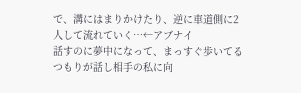で、溝にはまりかけたり、逆に車道側に2人して流れていく…←アブナイ
話すのに夢中になって、まっすぐ歩いてるつもりが話し相手の私に向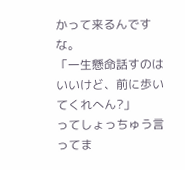かって来るんですな。
「一生懸命話すのはいいけど、前に歩いてくれへん?」
ってしょっちゅう言ってま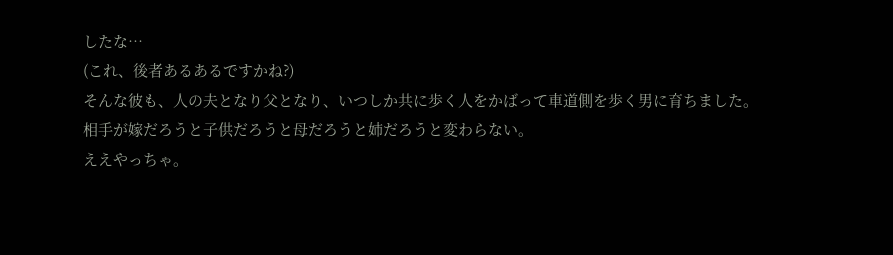したな…
(これ、後者あるあるですかね?)
そんな彼も、人の夫となり父となり、いつしか共に歩く人をかばって車道側を歩く男に育ちました。
相手が嫁だろうと子供だろうと母だろうと姉だろうと変わらない。
ええやっちゃ。